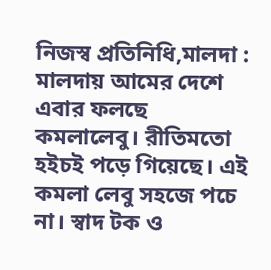নিজস্ব প্রতিনিধি,মালদা : মালদায় আমের দেশে এবার ফলছে কমলালেবু। রীতিমতো হইচই পড়ে গিয়েছে। এই কমলা লেবু সহজে পচে না। স্বাদ টক ও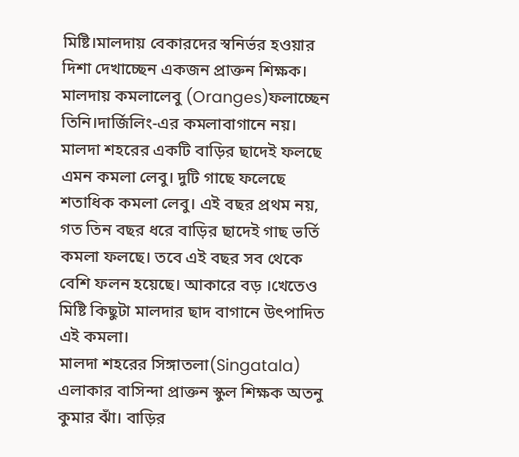মিষ্টি।মালদায় বেকারদের স্বনির্ভর হওয়ার দিশা দেখাচ্ছেন একজন প্রাক্তন শিক্ষক। মালদায় কমলালেবু (Oranges)ফলাচ্ছেন তিনি।দার্জিলিং-এর কমলাবাগানে নয়। মালদা শহরের একটি বাড়ির ছাদেই ফলছে এমন কমলা লেবু। দুটি গাছে ফলেছে শতাধিক কমলা লেবু। এই বছর প্রথম নয়, গত তিন বছর ধরে বাড়ির ছাদেই গাছ ভর্তি কমলা ফলছে। তবে এই বছর সব থেকে বেশি ফলন হয়েছে। আকারে বড় ।খেতেও মিষ্টি কিছুটা মালদার ছাদ বাগানে উৎপাদিত এই কমলা।
মালদা শহরের সিঙ্গাতলা(Singatala) এলাকার বাসিন্দা প্রাক্তন স্কুল শিক্ষক অতনু কুমার ঝাঁ। বাড়ির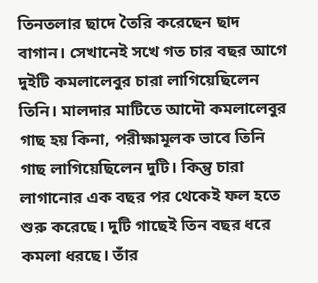তিনতলার ছাদে তৈরি করেছেন ছাদ বাগান। সেখানেই সখে গত চার বছর আগে দুইটি কমলালেবুর চারা লাগিয়েছিলেন তিনি। মালদার মাটিতে আদৌ কমলালেবুর গাছ হয় কিনা, পরীক্ষামূলক ভাবে তিনি গাছ লাগিয়েছিলেন দুটি। কিন্তু চারা লাগানোর এক বছর পর থেকেই ফল হতে শুরু করেছে। দুটি গাছেই তিন বছর ধরে কমলা ধরছে। তাঁর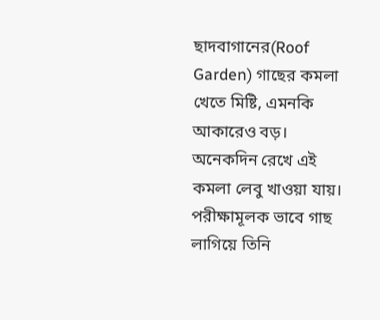ছাদবাগানের(Roof Garden) গাছের কমলা খেতে মিষ্টি, এমনকি আকারেও বড়। অনেকদিন রেখে এই কমলা লেবু খাওয়া যায়। পরীক্ষামূলক ভাবে গাছ লাগিয়ে তিনি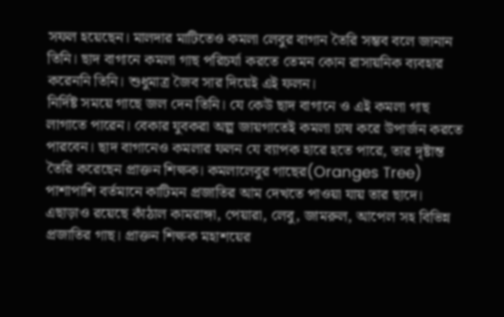সফল হয়েছেন। মালদার মাটিতেও কমলা লেবুর বাগান তৈরি সম্ভব বলে জানান তিনি। ছাদ বাগানে কমলা গাছ পরিচর্যা করতে তেমন কোন রাসায়নিক ব্যবহার করেননি তিনি। শুধুমাত্র জৈব সার দিয়েই এই ফলন।
নির্দিষ্ট সময়ে গাছে জল দেন তিনি। যে কেউ ছাদ বাগানে ও এই কমলা গাছ লাগাতে পারেন। বেকার যুবকরা অল্প জায়গাতেই কমলা চাষ করে উপার্জন করতে পারবেন। ছাদ বাগানেও কমলার ফলন যে ব্যাপক হারে হতে পারে, তার দৃষ্টান্ত তৈরি করেছেন প্রাক্তন শিক্ষক। কমলালেবুর গাছের(Oranges Tree) পাশাপাশি বর্তমানে কাটিমন প্রজাতির আম দেখতে পাওয়া যায় তার ছাদে। এছাড়াও রয়েছে কাঁঠাল কামরাঙ্গা, পেয়ারা, লেবু, জামরুল, আপেল সহ বিভিন্ন প্রজাতির গাছ। প্রাক্তন শিক্ষক মহাশয়ের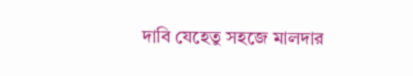দাবি যেহেতু সহজে মালদার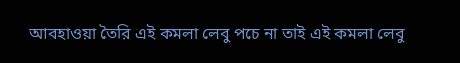আবহাওয়া তৈরি এই কমলা লেবু পচে না তাই এই কমলা লেবু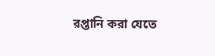রপ্তানি করা যেতে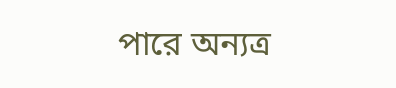পারে অন্যত্র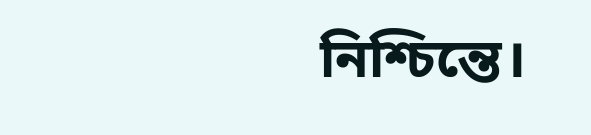নিশ্চিন্তে।